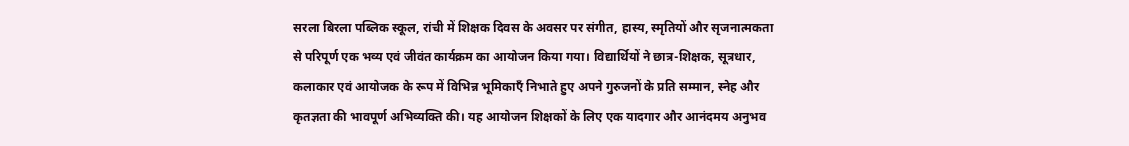सरला बिरला पब्लिक स्कूल, रांची में शिक्षक दिवस के अवसर पर संगीत, हास्य, स्मृतियों और सृजनात्मकता से परिपूर्ण एक भव्य एवं जीवंत कार्यक्रम का आयोजन किया गया। विद्यार्थियों ने छात्र-शिक्षक, सूत्रधार, कलाकार एवं आयोजक के रूप में विभिन्न भूमिकाएँ निभाते हुए अपने गुरुजनों के प्रति सम्मान, स्नेह और कृतज्ञता की भावपूर्ण अभिव्यक्ति की। यह आयोजन शिक्षकों के लिए एक यादगार और आनंदमय अनुभव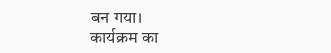बन गया।
कार्यक्रम का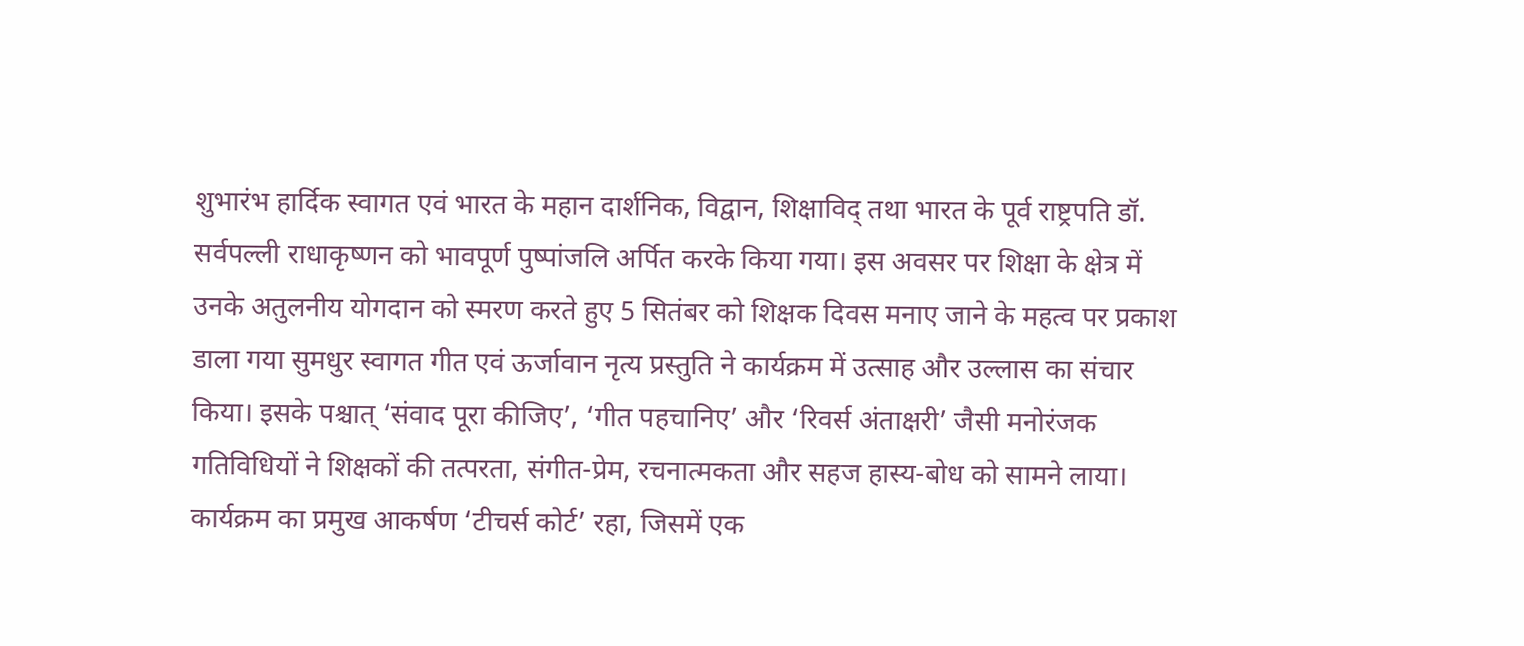शुभारंभ हार्दिक स्वागत एवं भारत के महान दार्शनिक, विद्वान, शिक्षाविद् तथा भारत के पूर्व राष्ट्रपति डॉ. सर्वपल्ली राधाकृष्णन को भावपूर्ण पुष्पांजलि अर्पित करके किया गया। इस अवसर पर शिक्षा के क्षेत्र में उनके अतुलनीय योगदान को स्मरण करते हुए 5 सितंबर को शिक्षक दिवस मनाए जाने के महत्व पर प्रकाश डाला गया सुमधुर स्वागत गीत एवं ऊर्जावान नृत्य प्रस्तुति ने कार्यक्रम में उत्साह और उल्लास का संचार किया। इसके पश्चात् ‘संवाद पूरा कीजिए’, ‘गीत पहचानिए’ और ‘रिवर्स अंताक्षरी’ जैसी मनोरंजक गतिविधियों ने शिक्षकों की तत्परता, संगीत-प्रेम, रचनात्मकता और सहज हास्य-बोध को सामने लाया।
कार्यक्रम का प्रमुख आकर्षण ‘टीचर्स कोर्ट’ रहा, जिसमें एक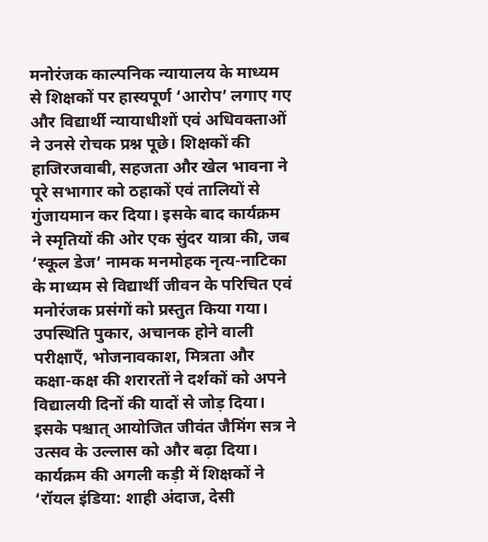मनोरंजक काल्पनिक न्यायालय के माध्यम से शिक्षकों पर हास्यपूर्ण ‘आरोप’ लगाए गए और विद्यार्थी न्यायाधीशों एवं अधिवक्ताओं ने उनसे रोचक प्रश्न पूछे। शिक्षकों की हाजिरजवाबी, सहजता और खेल भावना ने पूरे सभागार को ठहाकों एवं तालियों से गुंजायमान कर दिया। इसके बाद कार्यक्रम ने स्मृतियों की ओर एक सुंदर यात्रा की, जब ‘स्कूल डेज’ नामक मनमोहक नृत्य-नाटिका के माध्यम से विद्यार्थी जीवन के परिचित एवं मनोरंजक प्रसंगों को प्रस्तुत किया गया। उपस्थिति पुकार, अचानक होने वाली परीक्षाएँ, भोजनावकाश, मित्रता और कक्षा-कक्ष की शरारतों ने दर्शकों को अपने विद्यालयी दिनों की यादों से जोड़ दिया। इसके पश्चात् आयोजित जीवंत जैमिंग सत्र ने उत्सव के उल्लास को और बढ़ा दिया।
कार्यक्रम की अगली कड़ी में शिक्षकों ने ‘रॉयल इंडिया: शाही अंदाज, देसी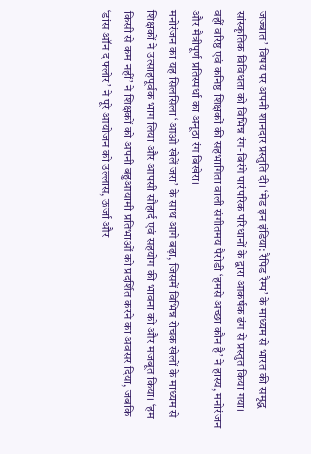जज्बात’ विषय पर अपनी शानदार प्रस्तुति दी। ‘मेड इन इंडिया: रैपिड रैम्प’ के माध्यम से भारत की समृद्ध सांस्कृतिक विविधता को विभिन्न रंग-बिरंगे पारंपरिक परिधानों के द्वारा आकर्षक ढंग से प्रस्तुत किया गया। वहीं वरिष्ठ एवं कनिष्ठ शिक्षकों की सहभागिता वाली संगीतमय पैरोडी ‘हमसे अच्छा कौन है’ ने हास्य, मनोरंजन और मैत्रीपूर्ण प्रतिस्पर्धा का अनूठा रंग बिखेरा।
मनोरंजन का यह सिलसिला ‘आओ खेलें जरा’ के साथ आगे बढ़ा, जिसमें विभिन्न रोचक खेलों के माध्यम से शिक्षकों ने उत्साहपूर्वक भाग लिया और आपसी सौहार्द एवं सहयोग की भावना को और मजबूत किया। ‘हम किसी से कम नहीं’ ने शिक्षकों को अपनी बहुआयामी प्रतिभाओं को प्रदर्शित करने का अवसर दिया, जबकि ‘डांस ऑन द फ्लोर’ ने पूरे आयोजन को उल्लास, ऊर्जा और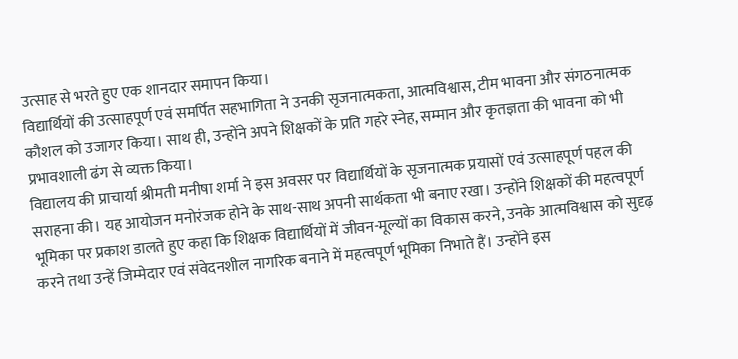उत्साह से भरते हुए एक शानदार समापन किया।
विद्यार्थियों की उत्साहपूर्ण एवं समर्पित सहभागिता ने उनकी सृजनात्मकता, आत्मविश्वास, टीम भावना और संगठनात्मक कौशल को उजागर किया। साथ ही, उन्होंने अपने शिक्षकों के प्रति गहरे स्नेह, सम्मान और कृतज्ञता की भावना को भी प्रभावशाली ढंग से व्यक्त किया।
विद्यालय की प्राचार्या श्रीमती मनीषा शर्मा ने इस अवसर पर विद्यार्थियों के सृजनात्मक प्रयासों एवं उत्साहपूर्ण पहल की सराहना की। यह आयोजन मनोरंजक होने के साथ-साथ अपनी सार्थकता भी बनाए रखा। उन्होंने शिक्षकों की महत्वपूर्ण भूमिका पर प्रकाश डालते हुए कहा कि शिक्षक विद्यार्थियों में जीवन-मूल्यों का विकास करने, उनके आत्मविश्वास को सुदृढ़ करने तथा उन्हें जिम्मेदार एवं संवेदनशील नागरिक बनाने में महत्वपूर्ण भूमिका निभाते हैं। उन्होंने इस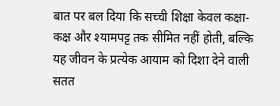बात पर बल दिया कि सच्ची शिक्षा केवल कक्षा-कक्ष और श्यामपट्ट तक सीमित नहीं होती, बल्कि यह जीवन के प्रत्येक आयाम को दिशा देने वाली सतत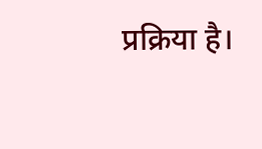प्रक्रिया है।